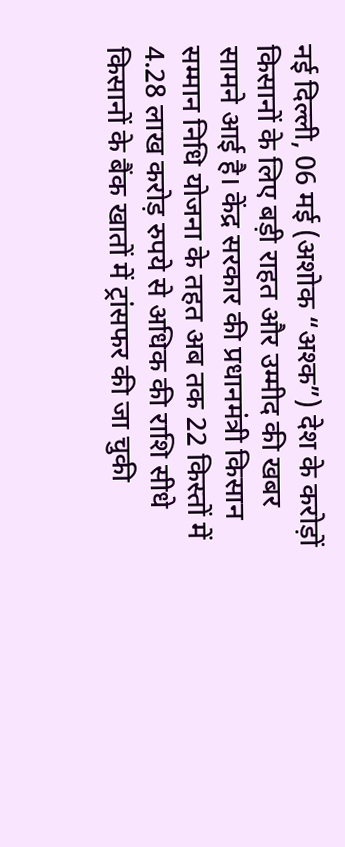नई दिल्ली, 06 मई (अशोक “अश्क”) देश के करोड़ों किसानों के लिए बड़ी राहत और उम्मीद की खबर सामने आई है। केंद्र सरकार की प्रधानमंत्री किसान सम्मान निधि योजना के तहत अब तक 22 किस्तों में 4.28 लाख करोड़ रुपये से अधिक की राशि सीधे किसानों के बैंक खातों में ट्रांसफर की जा चुकी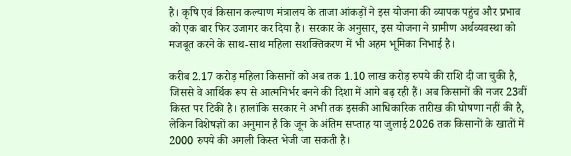है। कृषि एवं किसान कल्याण मंत्रालय के ताजा आंकड़ों ने इस योजना की व्यापक पहुंच और प्रभाव को एक बार फिर उजागर कर दिया है। सरकार के अनुसार, इस योजना ने ग्रामीण अर्थव्यवस्था को मजबूत करने के साथ-साथ महिला सशक्तिकरण में भी अहम भूमिका निभाई है।

करीब 2.17 करोड़ महिला किसानों को अब तक 1.10 लाख करोड़ रुपये की राशि दी जा चुकी है, जिससे वे आर्थिक रूप से आत्मनिर्भर बनने की दिशा में आगे बढ़ रही हैं। अब किसानों की नजर 23वीं किस्त पर टिकी है। हालांकि सरकार ने अभी तक इसकी आधिकारिक तारीख की घोषणा नहीं की है, लेकिन विशेषज्ञों का अनुमान है कि जून के अंतिम सप्ताह या जुलाई 2026 तक किसानों के खातों में 2000 रुपये की अगली किस्त भेजी जा सकती है।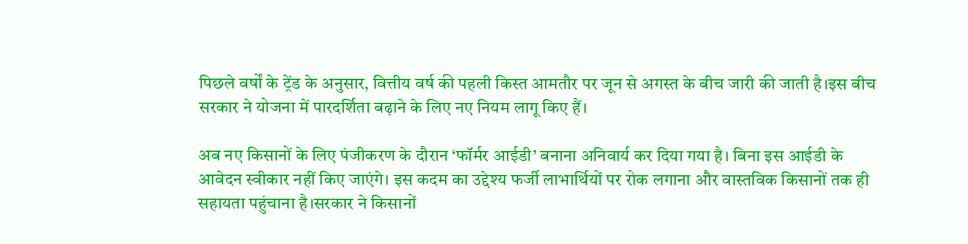पिछले वर्षों के ट्रेंड के अनुसार, वित्तीय वर्ष की पहली किस्त आमतौर पर जून से अगस्त के बीच जारी की जाती है।इस बीच सरकार ने योजना में पारदर्शिता बढ़ाने के लिए नए नियम लागू किए हैं।

अब नए किसानों के लिए पंजीकरण के दौरान ‘फॉर्मर आईडी’ बनाना अनिवार्य कर दिया गया है। बिना इस आईडी के आवेदन स्वीकार नहीं किए जाएंगे। इस कदम का उद्देश्य फर्जी लाभार्थियों पर रोक लगाना और वास्तविक किसानों तक ही सहायता पहुंचाना है।सरकार ने किसानों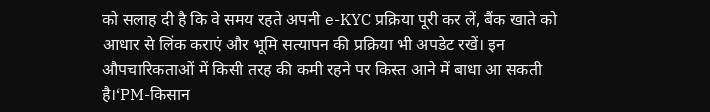को सलाह दी है कि वे समय रहते अपनी e-KYC प्रक्रिया पूरी कर लें, बैंक खाते को आधार से लिंक कराएं और भूमि सत्यापन की प्रक्रिया भी अपडेट रखें। इन औपचारिकताओं में किसी तरह की कमी रहने पर किस्त आने में बाधा आ सकती है।‘PM-किसान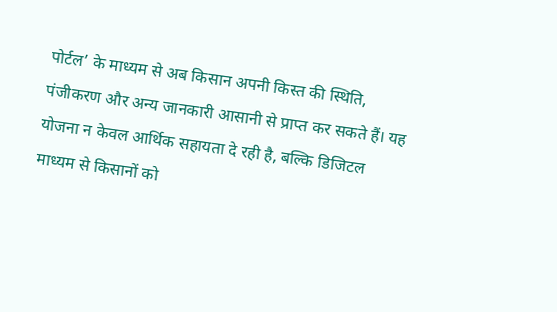पोर्टल’ के माध्यम से अब किसान अपनी किस्त की स्थिति, पंजीकरण और अन्य जानकारी आसानी से प्राप्त कर सकते हैं। यह योजना न केवल आर्थिक सहायता दे रही है, बल्कि डिजिटल माध्यम से किसानों को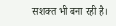सशक्त भी बना रही है।